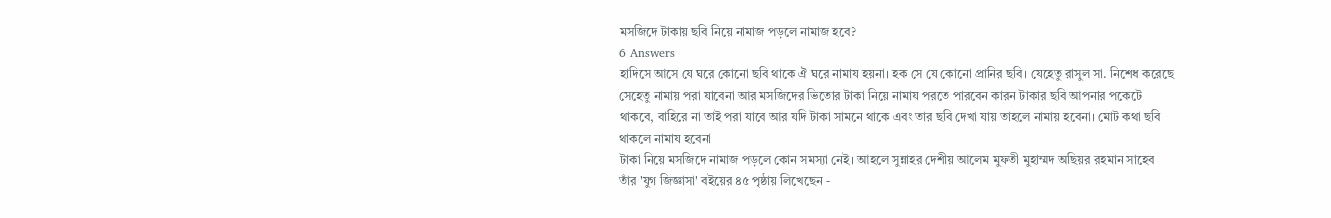মসজিদে টাকায় ছবি নিয়ে নামাজ পড়লে নামাজ হবে?
6 Answers
হাদিসে আসে যে ঘরে কোনো ছবি থাকে ঐ ঘরে নামায হয়না। হক সে যে কোনো প্রানির ছবি। যেহেতু রাসুল সা. নিশেধ করেছে সেহেতু নামায় পরা যাবেনা আর মসজিদের ভিতোর টাকা নিয়ে নামায পরতে পারবেন কারন টাকার ছবি আপনার পকেটে থাকবে, বাহিরে না তাই পরা যাবে আর যদি টাকা সামনে থাকে এবং তার ছবি দেখা যায় তাহলে নামায় হবেনা। মোট কথা ছবি থাকলে নামায হবেনা
টাকা নিয়ে মসজিদে নামাজ পড়লে কোন সমস্যা নেই। আহলে সুন্নাহর দেশীয় আলেম মুফতী মুহাম্মদ অছিয়র রহমান সাহেব তাঁর 'যুগ জিজ্ঞাসা' বইয়ের ৪৫ পৃষ্ঠায় লিখেছেন -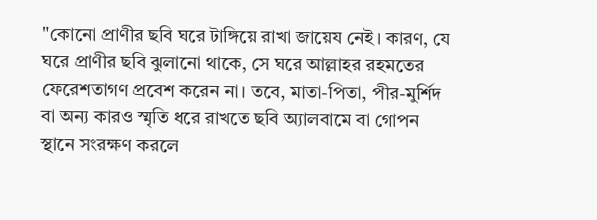"কোনো প্রাণীর ছবি ঘরে টাঙ্গিয়ে রাখা জায়েয নেই। কারণ, যে ঘরে প্রাণীর ছবি ঝুলানো থাকে, সে ঘরে আল্লাহর রহমতের ফেরেশতাগণ প্রবেশ করেন না। তবে, মাতা-পিতা, পীর-মুর্শিদ বা অন্য কারও স্মৃতি ধরে রাখতে ছবি অ্যালবামে বা গোপন স্থানে সংরক্ষণ করলে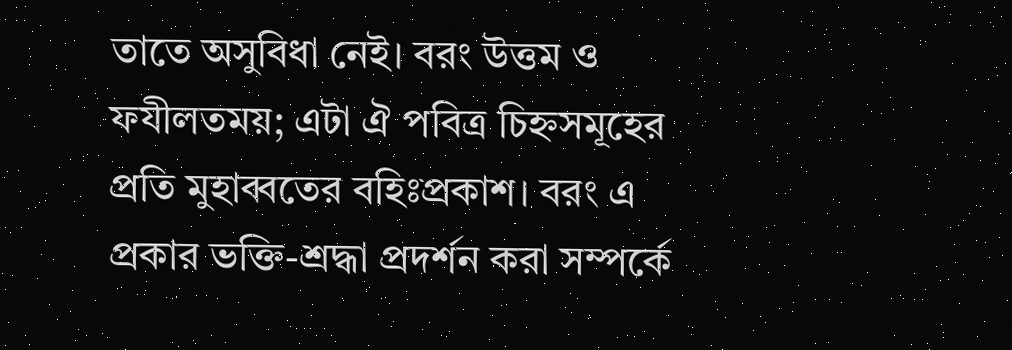তাতে অসুবিধা নেই। বরং উত্তম ও ফযীলতময়; এটা ঐ পবিত্র চিহ্নসমূহের প্রতি মুহাব্বতের বহিঃপ্রকাশ। বরং এ প্রকার ভক্তি-শ্রদ্ধা প্রদর্শন করা সম্পর্কে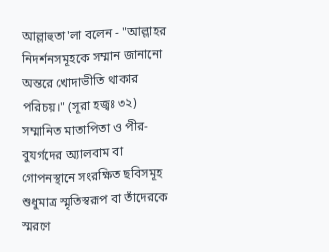আল্লাহুতা'লা বলেন - "আল্লাহর নিদর্শনসমূহকে সম্মান জানানো অন্তরে খোদাভীতি থাকার পরিচয়।" (সূরা হজ্বঃ ৩২) সম্মানিত মাতাপিতা ও পীর-বুযর্গদের অ্যালবাম বা গোপনস্থানে সংরক্ষিত ছবিসমূহ শুধুমাত্র স্মৃতিস্বরূপ বা তাঁদেরকে স্মরণে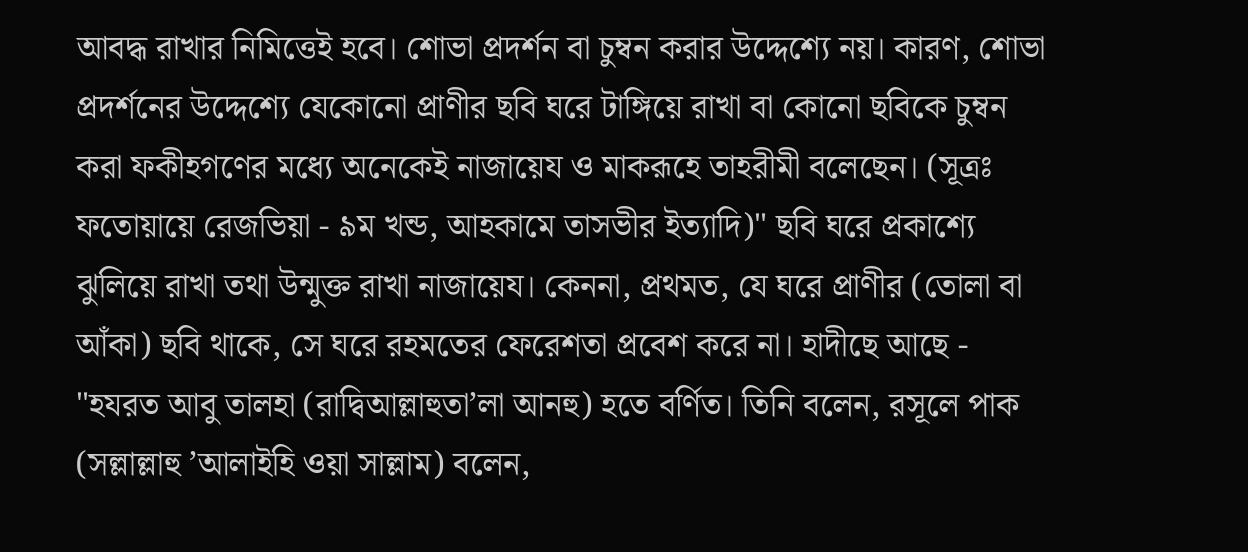আবদ্ধ রাখার নিমিত্তেই হবে। শোভা প্রদর্শন বা চুম্বন করার উদ্দেশ্যে নয়। কারণ, শোভা প্রদর্শনের উদ্দেশ্যে যেকোনো প্রাণীর ছবি ঘরে টাঙ্গিয়ে রাখা বা কোনো ছবিকে চুম্বন করা ফকীহগণের মধ্যে অনেকেই নাজায়েয ও মাকরূহে তাহরীমী বলেছেন। (সূত্রঃ ফতোয়ায়ে রেজভিয়া - ৯ম খন্ড, আহকামে তাসভীর ইত্যাদি)" ছবি ঘরে প্রকাশ্যে ঝুলিয়ে রাখা তথা উন্মুক্ত রাখা নাজায়েয। কেননা, প্রথমত, যে ঘরে প্রাণীর (তোলা বা আঁকা) ছবি থাকে, সে ঘরে রহমতের ফেরেশতা প্রবেশ করে না। হাদীছে আছে - "হযরত আবু তালহা (রাদ্বিআল্লাহুতা’লা আনহু) হতে বর্ণিত। তিনি বলেন, রসূলে পাক (সল্লাল্লাহু ’আলাইহি ওয়া সাল্লাম) বলেন,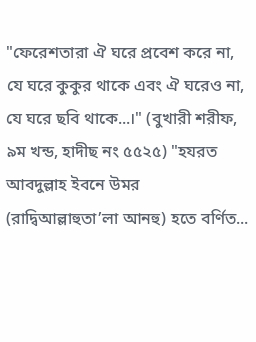"ফেরেশতারা ঐ ঘরে প্রবেশ করে না, যে ঘরে কুকুর থাকে এবং ঐ ঘরেও না, যে ঘরে ছবি থাকে...।" (বুখারী শরীফ, ৯ম খন্ড, হাদীছ নং ৫৫২৫) "হযরত আবদুল্লাহ ইবনে উমর (রাদ্বিআল্লাহুতা’লা আনহু) হতে বর্ণিত...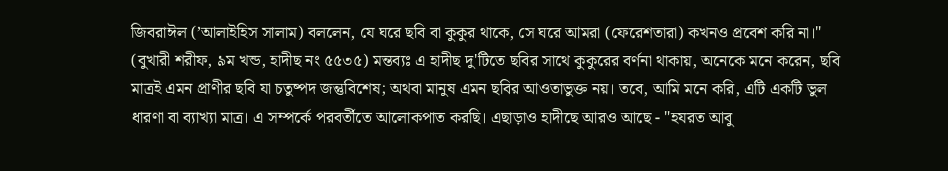জিবরাঈল (’আলাইহিস সালাম) বললেন, যে ঘরে ছবি বা কুকুর থাকে, সে ঘরে আমরা (ফেরেশতারা) কখনও প্রবেশ করি না।" (বুখারী শরীফ, ৯ম খন্ড, হাদীছ নং ৫৫৩৫) মন্তব্যঃ এ হাদীছ দু'টিতে ছবির সাথে কুকুরের বর্ণনা থাকায়, অনেকে মনে করেন, ছবি মাত্রই এমন প্রাণীর ছবি যা চতুষ্পদ জন্তুবিশেষ; অথবা মানুষ এমন ছবির আওতাভুক্ত নয়। তবে, আমি মনে করি, এটি একটি ভুল ধারণা বা ব্যাখ্যা মাত্র। এ সম্পর্কে পরবর্তীতে আলোকপাত করছি। এছাড়াও হাদীছে আরও আছে - "হযরত আবু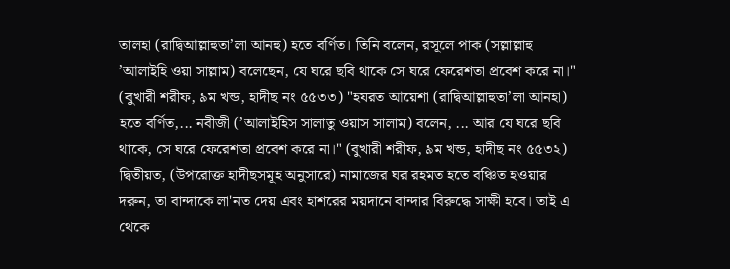তালহা (রাদ্বিআল্লাহুতা’লা আনহু) হতে বর্ণিত। তিনি বলেন, রসূলে পাক (সল্লাল্লাহু ’আলাইহি ওয়া সাল্লাম) বলেছেন, যে ঘরে ছবি থাকে সে ঘরে ফেরেশতা প্রবেশ করে না।" (বুখারী শরীফ, ৯ম খন্ড, হাদীছ নং ৫৫৩৩) "হযরত আয়েশা (রাদ্বিআল্লাহুতা’লা আনহা) হতে বর্ণিত,... নবীজী (’আলাইহিস সালাতু ওয়াস সালাম) বলেন, ... আর যে ঘরে ছবি থাকে, সে ঘরে ফেরেশতা প্রবেশ করে না।" (বুখারী শরীফ, ৯ম খন্ড, হাদীছ নং ৫৫৩২) দ্বিতীয়ত, (উপরোক্ত হাদীছসমূহ অনুসারে) নামাজের ঘর রহমত হতে বঞ্চিত হওয়ার দরুন, তা বান্দাকে লা'নত দেয় এবং হাশরের ময়দানে বান্দার বিরুদ্ধে সাক্ষী হবে। তাই এ থেকে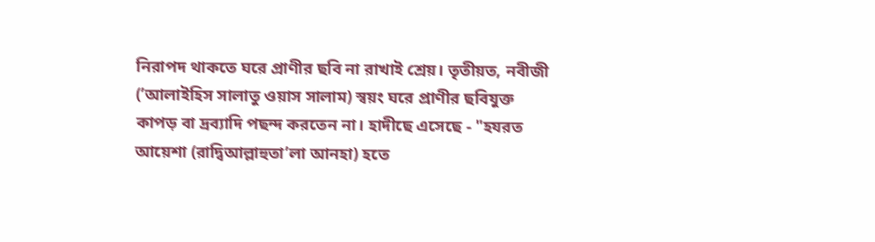নিরাপদ থাকতে ঘরে প্রাণীর ছবি না রাখাই শ্রেয়। তৃতীয়ত, নবীজী (’আলাইহিস সালাতু ওয়াস সালাম) স্বয়ং ঘরে প্রাণীর ছবিযুক্ত কাপড় বা দ্রব্যাদি পছন্দ করতেন না। হাদীছে এসেছে - "হযরত আয়েশা (রাদ্বিআল্লাহুতা’লা আনহা) হতে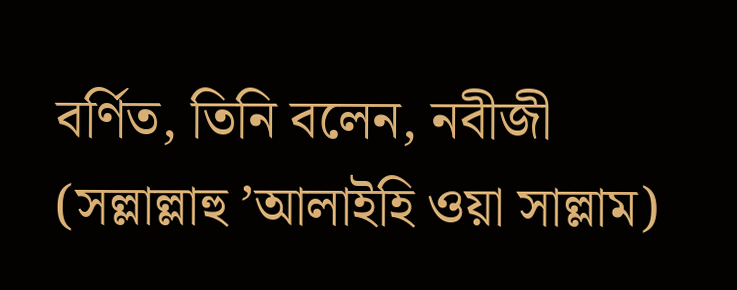বর্ণিত, তিনি বলেন, নবীজী (সল্লাল্লাহু ’আলাইহি ওয়া সাল্লাম)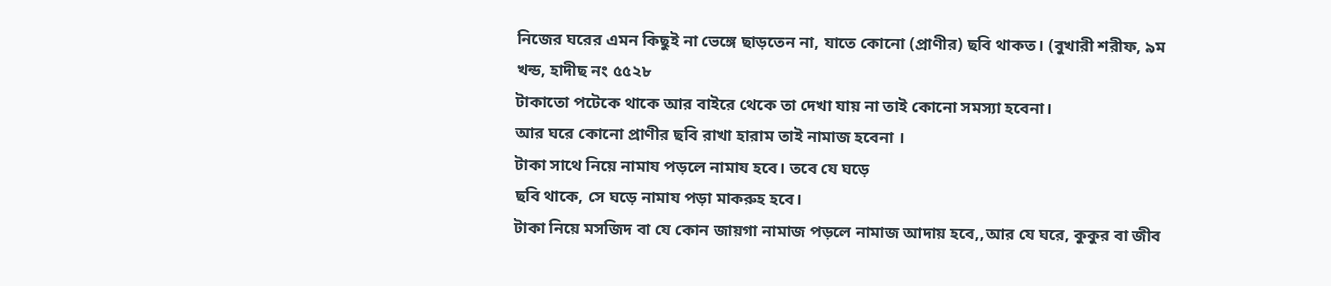নিজের ঘরের এমন কিছুই না ভেঙ্গে ছাড়তেন না, যাতে কোনো (প্রাণীর) ছবি থাকত। (বুখারী শরীফ, ৯ম খন্ড, হাদীছ নং ৫৫২৮
টাকাতো পটেকে থাকে আর বাইরে থেকে তা দেখা যায় না তাই কোনো সমস্যা হবেনা।
আর ঘরে কোনো প্রাণীর ছবি রাখা হারাম তাই নামাজ হবেনা ।
টাকা সাথে নিয়ে নামায পড়লে নামায হবে। তবে যে ঘড়ে
ছবি থাকে, সে ঘড়ে নামায পড়া মাকরুহ হবে।
টাকা নিয়ে মসজিদ বা যে কোন জায়গা নামাজ পড়লে নামাজ আদায় হবে,,আর যে ঘরে, কুকুর বা জীব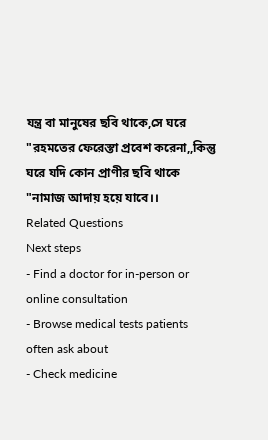যন্ত্র বা মানুষের ছবি থাকে,সে ঘরে "রহমতের ফেরেস্তা প্রবেশ করেনা,,কিন্তু ঘরে যদি কোন প্রাণীর ছবি থাকে "নামাজ আদায় হয়ে যাবে।।
Related Questions
Next steps
- Find a doctor for in-person or online consultation
- Browse medical tests patients often ask about
- Check medicine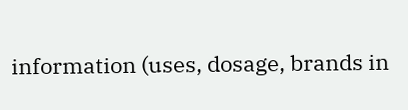information (uses, dosage, brands in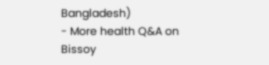Bangladesh)
- More health Q&A on Bissoy